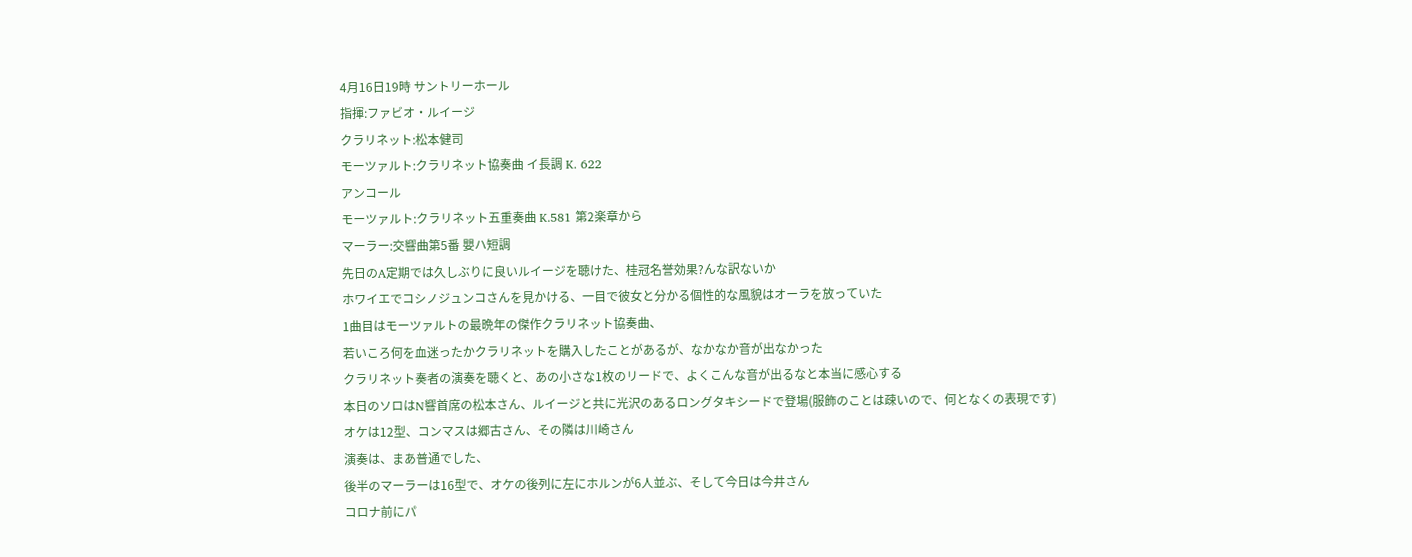4月16日19時 サントリーホール
指揮:ファビオ・ルイージ
クラリネット:松本健司
モーツァルト:クラリネット協奏曲 イ長調 K. 622
アンコール
モーツァルト:クラリネット五重奏曲 K.581 第2楽章から
マーラー:交響曲第5番 嬰ハ短調
先日のA定期では久しぶりに良いルイージを聴けた、桂冠名誉効果?んな訳ないか
ホワイエでコシノジュンコさんを見かける、一目で彼女と分かる個性的な風貌はオーラを放っていた
1曲目はモーツァルトの最晩年の傑作クラリネット協奏曲、
若いころ何を血迷ったかクラリネットを購入したことがあるが、なかなか音が出なかった
クラリネット奏者の演奏を聴くと、あの小さな1枚のリードで、よくこんな音が出るなと本当に感心する
本日のソロはN響首席の松本さん、ルイージと共に光沢のあるロングタキシードで登場(服飾のことは疎いので、何となくの表現です)
オケは12型、コンマスは郷古さん、その隣は川崎さん
演奏は、まあ普通でした、
後半のマーラーは16型で、オケの後列に左にホルンが6人並ぶ、そして今日は今井さん
コロナ前にパ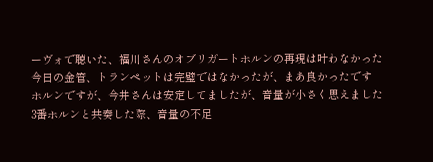ーヴォで聴いた、福川さんのオブリガートホルンの再現は叶わなかった
今日の金管、トランペットは完璧ではなかったが、まあ良かったです
ホルンですが、今井さんは安定してましたが、音量が小さく思えました
3番ホルンと共奏した際、音量の不足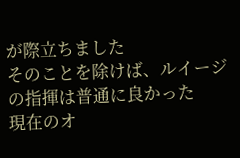が際立ちました
そのことを除けば、ルイージの指揮は普通に良かった
現在のオ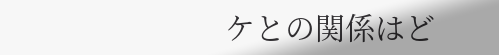ケとの関係はど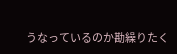うなっているのか勘繰りたく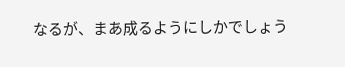なるが、まあ成るようにしかでしょう